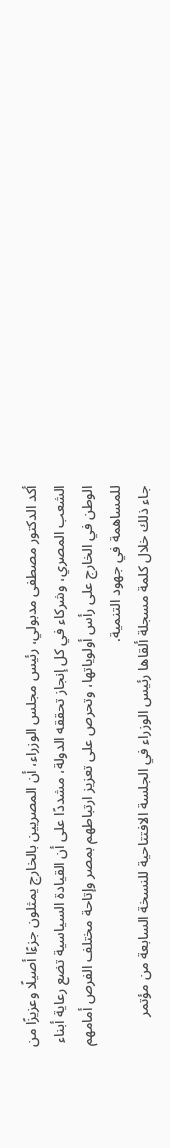أكد الدكتور مصطفى مدبولي، رئيس مجلس الوزراء، أن المصريين بالخارج يمثلون جزءًا أصيلًا وعزيزًا من الشعب المصري، وشركاء في كل إنجاز تحققه الدولة، مشددًا على أن القيادة السياسية تضع رعاية أبناء الوطن في الخارج على رأس أولوياتها، وتحرص على تعزيز ارتباطهم بمصر وإتاحة مختلف الفرص أمامهم للمساهمة في جهود التنمية.
جاء ذلك خلال كلمة مسجلة ألقاها رئيس الوزراء في الجلسة الافتتاحية للنسخة السابعة من مؤتمر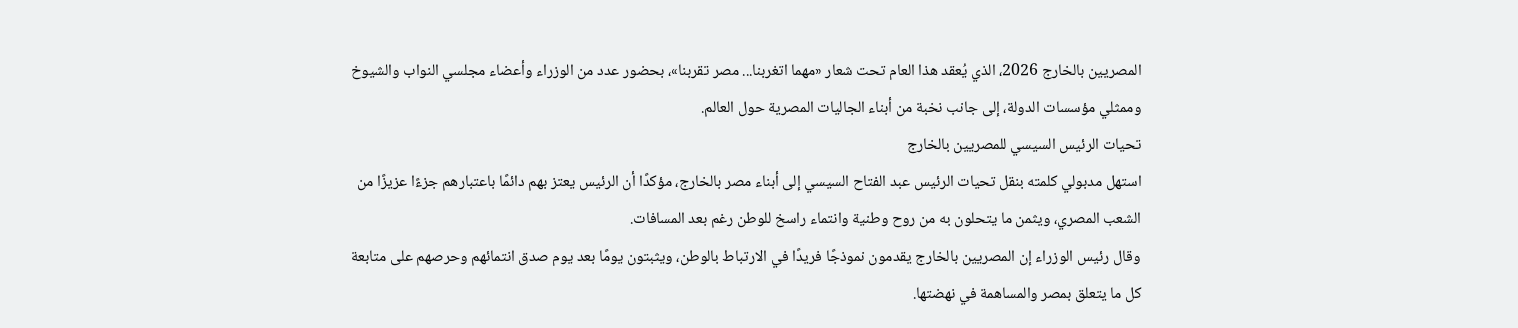المصريين بالخارج 2026، الذي يُعقد هذا العام تحت شعار «مهما اتغربنا... مصر تقربنا»، بحضور عدد من الوزراء وأعضاء مجلسي النواب والشيوخ وممثلي مؤسسات الدولة، إلى جانب نخبة من أبناء الجاليات المصرية حول العالم.
تحيات الرئيس السيسي للمصريين بالخارج
استهل مدبولي كلمته بنقل تحيات الرئيس عبد الفتاح السيسي إلى أبناء مصر بالخارج، مؤكدًا أن الرئيس يعتز بهم دائمًا باعتبارهم جزءًا عزيزًا من الشعب المصري، ويثمن ما يتحلون به من روح وطنية وانتماء راسخ للوطن رغم بعد المسافات.
وقال رئيس الوزراء إن المصريين بالخارج يقدمون نموذجًا فريدًا في الارتباط بالوطن، ويثبتون يومًا بعد يوم صدق انتمائهم وحرصهم على متابعة كل ما يتعلق بمصر والمساهمة في نهضتها.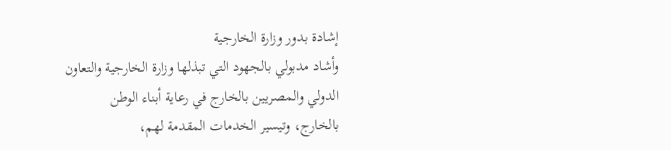إشادة بدور وزارة الخارجية
وأشاد مدبولي بالجهود التي تبذلها وزارة الخارجية والتعاون الدولي والمصريين بالخارج في رعاية أبناء الوطن بالخارج، وتيسير الخدمات المقدمة لهم،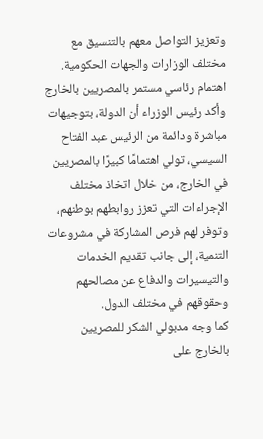وتعزيز التواصل معهم بالتنسيق مع مختلف الوزارات والجهات الحكومية.
اهتمام رئاسي مستمر بالمصريين بالخارج
وأكد رئيس الوزراء أن الدولة، بتوجيهات مباشرة ودائمة من الرئيس عبد الفتاح السيسي، تولي اهتمامًا كبيرًا بالمصريين في الخارج، من خلال اتخاذ مختلف الإجراءات التي تعزز روابطهم بوطنهم، وتوفر لهم فرص المشاركة في مشروعات التنمية، إلى جانب تقديم الخدمات والتيسيرات والدفاع عن مصالحهم وحقوقهم في مختلف الدول.
كما وجه مدبولي الشكر للمصريين بالخارج على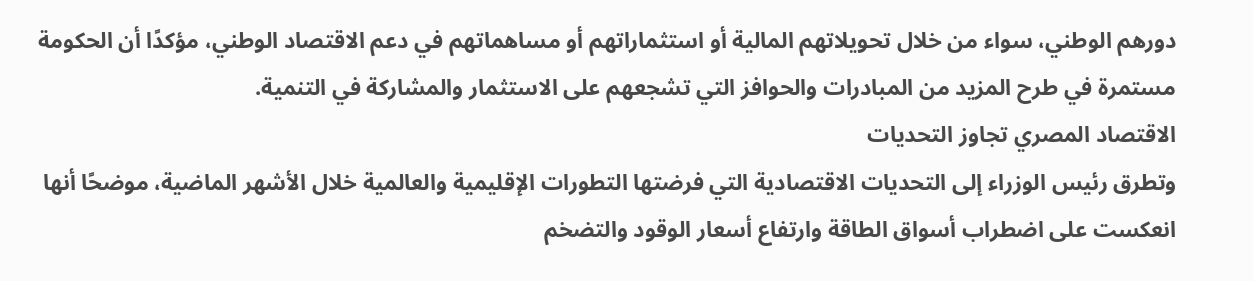دورهم الوطني، سواء من خلال تحويلاتهم المالية أو استثماراتهم أو مساهماتهم في دعم الاقتصاد الوطني، مؤكدًا أن الحكومة مستمرة في طرح المزيد من المبادرات والحوافز التي تشجعهم على الاستثمار والمشاركة في التنمية.
الاقتصاد المصري تجاوز التحديات
وتطرق رئيس الوزراء إلى التحديات الاقتصادية التي فرضتها التطورات الإقليمية والعالمية خلال الأشهر الماضية، موضحًا أنها انعكست على اضطراب أسواق الطاقة وارتفاع أسعار الوقود والتضخم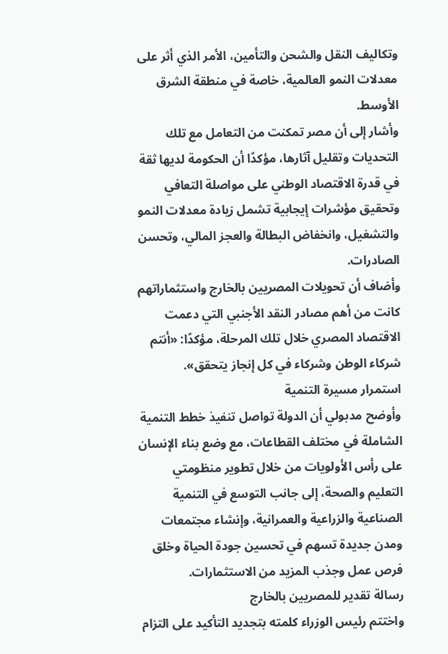وتكاليف النقل والشحن والتأمين، الأمر الذي أثر على معدلات النمو العالمية، خاصة في منطقة الشرق الأوسط.
وأشار إلى أن مصر تمكنت من التعامل مع تلك التحديات وتقليل آثارها، مؤكدًا أن الحكومة لديها ثقة في قدرة الاقتصاد الوطني على مواصلة التعافي وتحقيق مؤشرات إيجابية تشمل زيادة معدلات النمو والتشغيل، وانخفاض البطالة والعجز المالي، وتحسن الصادرات.
وأضاف أن تحويلات المصريين بالخارج واستثماراتهم كانت من أهم مصادر النقد الأجنبي التي دعمت الاقتصاد المصري خلال تلك المرحلة، مؤكدًا: «أنتم شركاء الوطن وشركاء في كل إنجاز يتحقق».
استمرار مسيرة التنمية
وأوضح مدبولي أن الدولة تواصل تنفيذ خطط التنمية الشاملة في مختلف القطاعات، مع وضع بناء الإنسان على رأس الأولويات من خلال تطوير منظومتي التعليم والصحة، إلى جانب التوسع في التنمية الصناعية والزراعية والعمرانية، وإنشاء مجتمعات ومدن جديدة تسهم في تحسين جودة الحياة وخلق فرص عمل وجذب المزيد من الاستثمارات.
رسالة تقدير للمصريين بالخارج
واختتم رئيس الوزراء كلمته بتجديد التأكيد على التزام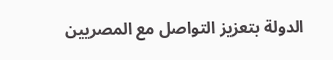الدولة بتعزيز التواصل مع المصريين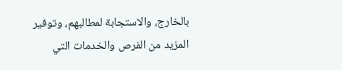بالخارج، والاستجابة لمطالبهم، وتوفير المزيد من الفرص والخدمات التي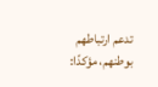تدعم ارتباطهم بوطنهم، مؤكدًا: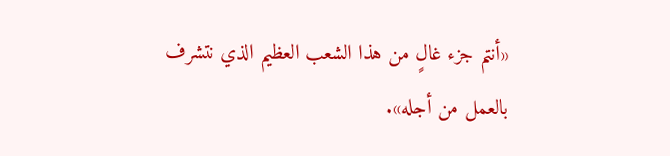«أنتم جزء غالٍ من هذا الشعب العظيم الذي نتشرف بالعمل من أجله».